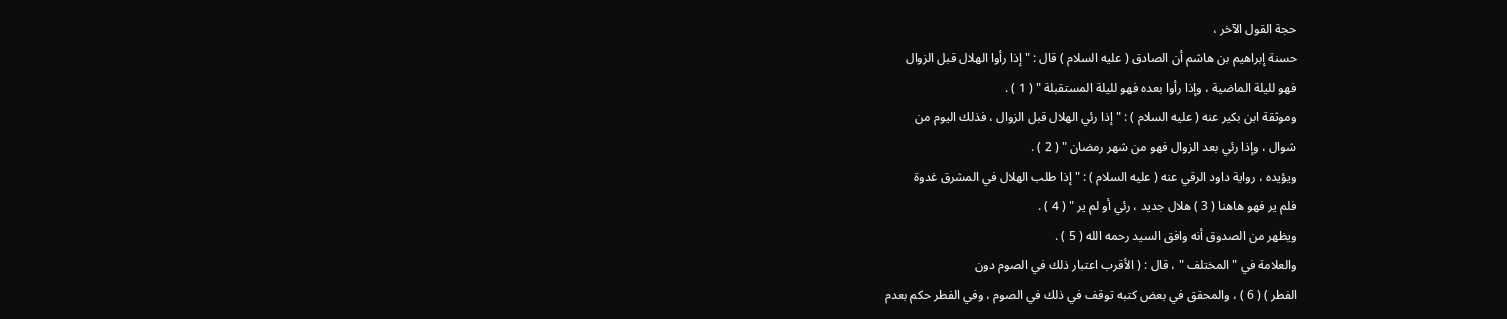حجة القول الآخر ،
حسنة إبراهيم بن هاشم أن الصادق ( عليه السلام ) قال : " إذا رأوا الهلال قبل الزوال
فهو لليلة الماضية ، وإذا رأوا بعده فهو لليلة المستقبلة " ( 1 ) .
وموثقة ابن بكير عنه ( عليه السلام ) : " إذا رئي الهلال قبل الزوال ، فذلك اليوم من
شوال ، وإذا رئي بعد الزوال فهو من شهر رمضان " ( 2 ) .
ويؤيده ، رواية داود الرقي عنه ( عليه السلام ) : " إذا طلب الهلال في المشرق غدوة
فلم ير فهو هاهنا ( 3 ) هلال جديد ، رئي أو لم ير " ( 4 ) .
ويظهر من الصدوق أنه وافق السيد رحمه الله ( 5 ) .
والعلامة في " المختلف " ، قال : ( الأقرب اعتبار ذلك في الصوم دون
الفطر ) ( 6 ) ، والمحقق في بعض كتبه توقف في ذلك في الصوم ، وفي الفطر حكم بعدم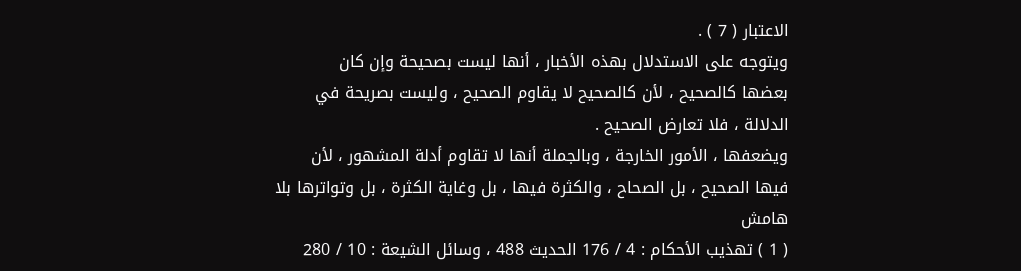الاعتبار ( 7 ) .
ويتوجه على الاستدلال بهذه الأخبار ، أنها ليست بصحيحة وإن كان
بعضها كالصحيح ، لأن كالصحيح لا يقاوم الصحيح ، وليست بصريحة في
الدلالة ، فلا تعارض الصحيح .
ويضعفها ، الأمور الخارجة ، وبالجملة أنها لا تقاوم أدلة المشهور ، لأن
فيها الصحيح ، بل الصحاح ، والكثرة فيها ، بل وغاية الكثرة ، بل وتواترها بلا
هامش
( 1 ) تهذيب الأحكام : 4 / 176 الحديث 488 ، وسائل الشيعة : 10 / 280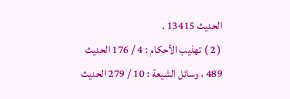الحديث 13415 .
( 2 ) تهذيب الأحكام : 4 / 176 الحديث 489 ، وسائل الشيعة : 10 / 279 الحديث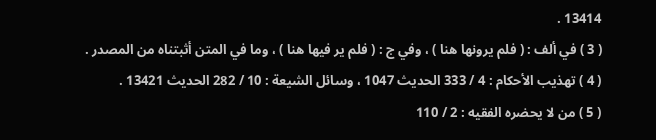13414 .
( 3 ) في ألف : ( فلم يرونها هنا ) ، وفي ج : ( فلم ير فيها هنا ) ، وما في المتن أثبتناه من المصدر .
( 4 ) تهذيب الأحكام : 4 / 333 الحديث 1047 ، وسائل الشيعة : 10 / 282 الحديث 13421 .
( 5 ) من لا يحضره الفقيه : 2 / 110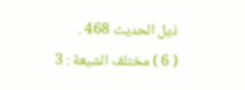ذيل الحديث 468 .
( 6 ) مختلف الشيعة : 3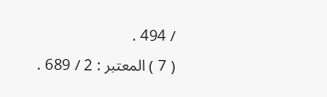/ 494 .
( 7 ) المعتبر : 2 / 689 .